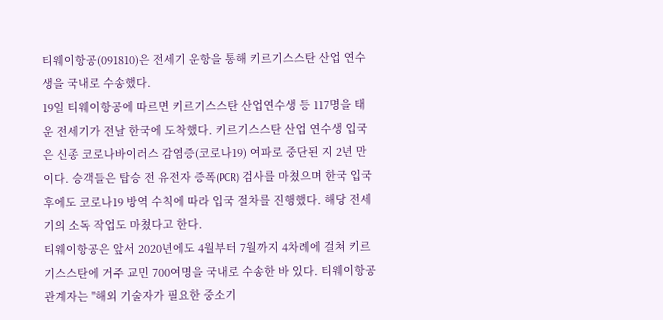티웨이항공(091810)은 전세기 운항을 통해 키르기스스탄 산업 연수생을 국내로 수송했다.
19일 티웨이항공에 따르면 키르기스스탄 산업연수생 등 117명을 태운 전세기가 전날 한국에 도착했다. 키르기스스탄 산업 연수생 입국은 신종 코로나바이러스 감염증(코로나19) 여파로 중단된 지 2년 만이다. 승객들은 탑승 전 유전자 증폭(PCR) 검사를 마쳤으며 한국 입국 후에도 코로나19 방역 수칙에 따라 입국 절차를 진행했다. 해당 전세기의 소독 작업도 마쳤다고 한다.
티웨이항공은 앞서 2020년에도 4월부터 7월까지 4차례에 걸쳐 키르기스스탄에 거주 교민 700여명을 국내로 수송한 바 있다. 티웨이항공 관계자는 "해외 기술자가 필요한 중소기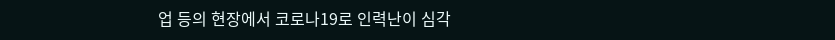업 등의 현장에서 코로나19로 인력난이 심각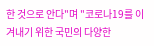한 것으로 안다"며 "코로나19를 이겨내기 위한 국민의 다양한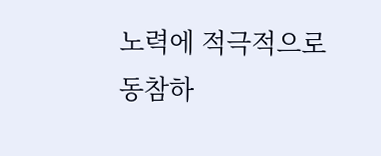노력에 적극적으로 동참하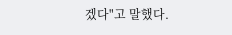겠다"고 말했다.